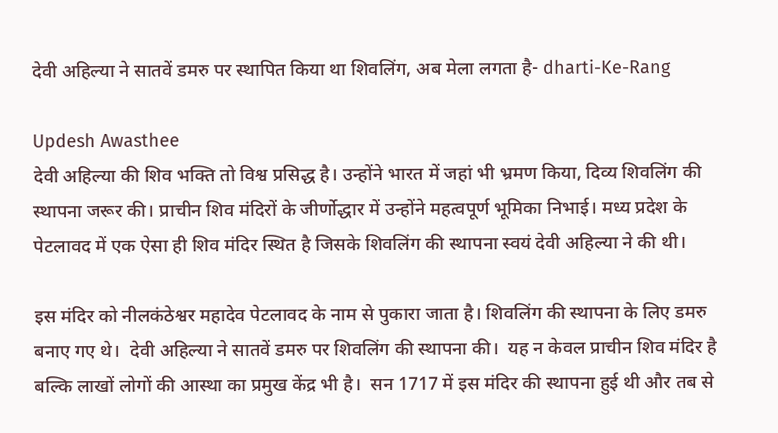देवी अहिल्या ने सातवें डमरु पर स्थापित किया था शिवलिंग, अब मेला लगता है- dharti-Ke-Rang

Updesh Awasthee
देवी अहिल्या की शिव भक्ति तो विश्व प्रसिद्ध है। उन्होंने भारत में जहां भी भ्रमण किया, दिव्य शिवलिंग की स्थापना जरूर की। प्राचीन शिव मंदिरों के जीर्णोद्धार में उन्होंने महत्वपूर्ण भूमिका निभाई। मध्य प्रदेश के पेटलावद में एक ऐसा ही शिव मंदिर स्थित है जिसके शिवलिंग की स्थापना स्वयं देवी अहिल्या ने की थी।

इस मंदिर को नीलकंठेश्वर महादेव पेटलावद के नाम से पुकारा जाता है। शिवलिंग की स्थापना के लिए डमरु बनाए गए थे।  देवी अहिल्या ने सातवें डमरु पर शिवलिंग की स्थापना की।  यह न केवल प्राचीन शिव मंदिर है बल्कि लाखों लोगों की आस्था का प्रमुख केंद्र भी है।  सन 1717 में इस मंदिर की स्थापना हुई थी और तब से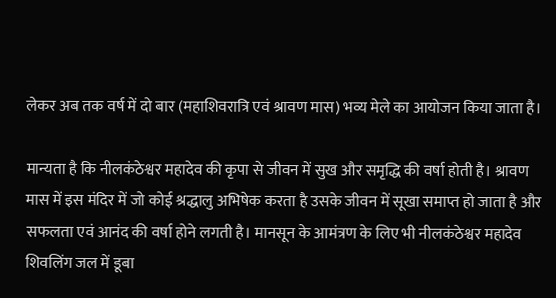लेकर अब तक वर्ष में दो बार (महाशिवरात्रि एवं श्रावण मास) भव्य मेले का आयोजन किया जाता है।

मान्यता है कि नीलकंठेश्वर महादेव की कृपा से जीवन में सुख और समृद्धि की वर्षा होती है। श्रावण मास में इस मंदिर में जो कोई श्रद्धालु अभिषेक करता है उसके जीवन में सूखा समाप्त हो जाता है और सफलता एवं आनंद की वर्षा होने लगती है। मानसून के आमंत्रण के लिए भी नीलकंठेश्वर महादेव शिवलिंग जल में डूबा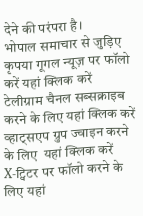देने की परंपरा है।
भोपाल समाचार से जुड़िए
कृपया गूगल न्यूज़ पर फॉलो करें यहां क्लिक करें
टेलीग्राम चैनल सब्सक्राइब करने के लिए यहां क्लिक करें
व्हाट्सएप ग्रुप ज्वाइन करने के लिए  यहां क्लिक करें
X-ट्विटर पर फॉलो करने के लिए यहां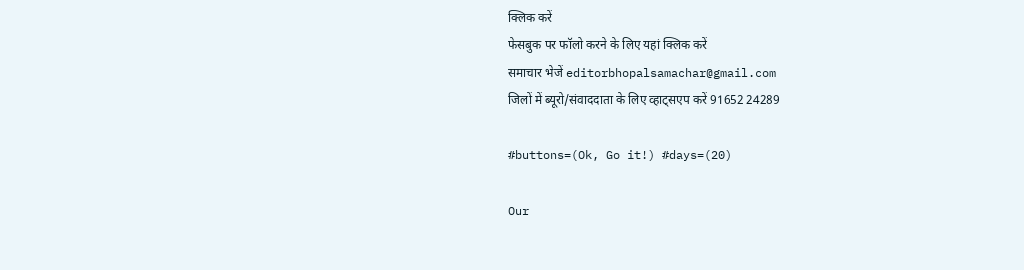क्लिक करें
फेसबुक पर फॉलो करने के लिए यहां क्लिक करें
समाचार भेजें editorbhopalsamachar@gmail.com
जिलों में ब्यूरो/संवाददाता के लिए व्हाट्सएप करें 91652 24289

#buttons=(Ok, Go it!) #days=(20)

Our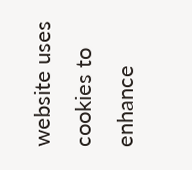website uses cookies to enhance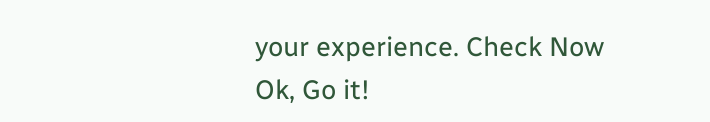your experience. Check Now
Ok, Go it!